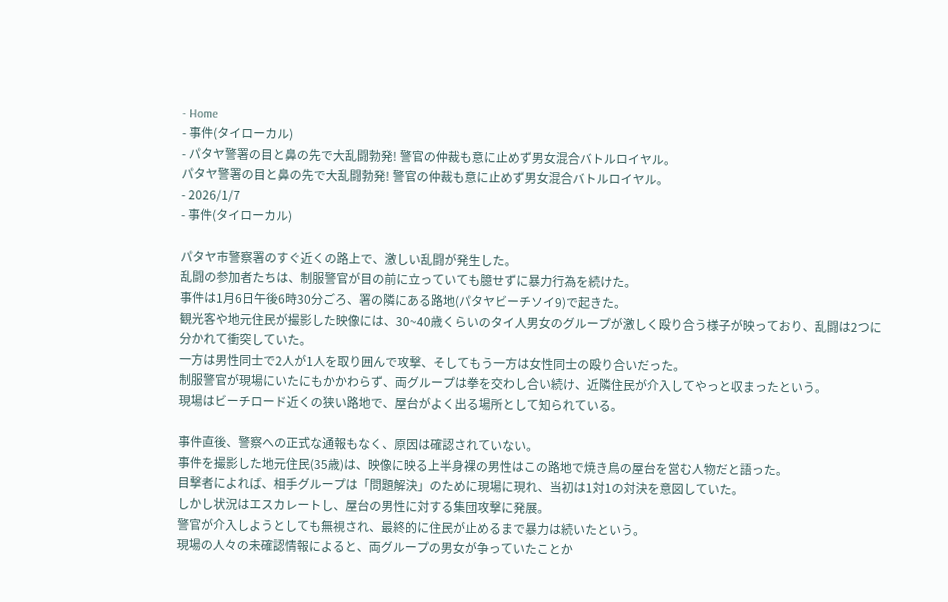- Home
- 事件(タイローカル)
- パタヤ警署の目と鼻の先で大乱闘勃発! 警官の仲裁も意に止めず男女混合バトルロイヤル。
パタヤ警署の目と鼻の先で大乱闘勃発! 警官の仲裁も意に止めず男女混合バトルロイヤル。
- 2026/1/7
- 事件(タイローカル)

パタヤ市警察署のすぐ近くの路上で、激しい乱闘が発生した。
乱闘の参加者たちは、制服警官が目の前に立っていても臆せずに暴力行為を続けた。
事件は1月6日午後6時30分ごろ、署の隣にある路地(パタヤビーチソイ9)で起きた。
観光客や地元住民が撮影した映像には、30~40歳くらいのタイ人男女のグループが激しく殴り合う様子が映っており、乱闘は2つに分かれて衝突していた。
一方は男性同士で2人が1人を取り囲んで攻撃、そしてもう一方は女性同士の殴り合いだった。
制服警官が現場にいたにもかかわらず、両グループは拳を交わし合い続け、近隣住民が介入してやっと収まったという。
現場はビーチロード近くの狭い路地で、屋台がよく出る場所として知られている。

事件直後、警察への正式な通報もなく、原因は確認されていない。
事件を撮影した地元住民(35歳)は、映像に映る上半身裸の男性はこの路地で焼き鳥の屋台を営む人物だと語った。
目撃者によれば、相手グループは「問題解決」のために現場に現れ、当初は1対1の対決を意図していた。
しかし状況はエスカレートし、屋台の男性に対する集団攻撃に発展。
警官が介入しようとしても無視され、最終的に住民が止めるまで暴力は続いたという。
現場の人々の未確認情報によると、両グループの男女が争っていたことか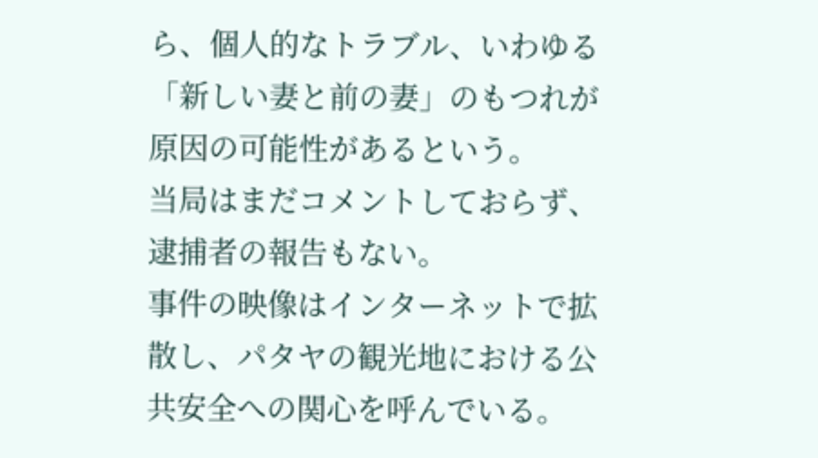ら、個人的なトラブル、いわゆる「新しい妻と前の妻」のもつれが原因の可能性があるという。
当局はまだコメントしておらず、逮捕者の報告もない。
事件の映像はインターネットで拡散し、パタヤの観光地における公共安全への関心を呼んでいる。